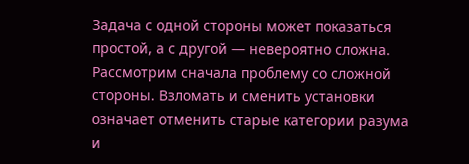Задача с одной стороны может показаться простой, а с другой — невероятно сложна. Рассмотрим сначала проблему со сложной стороны. Взломать и сменить установки означает отменить старые категории разума и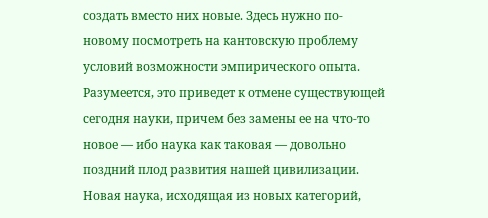создать вместо них новые. Здесь нужно по-новому посмотреть на кантовскую проблему условий возможности эмпирического опыта. Разумеется, это приведет к отмене существующей сегодня науки, причем без замены ее на что-то новое — ибо наука как таковая — довольно поздний плод развития нашей цивилизации. Новая наука, исходящая из новых категорий,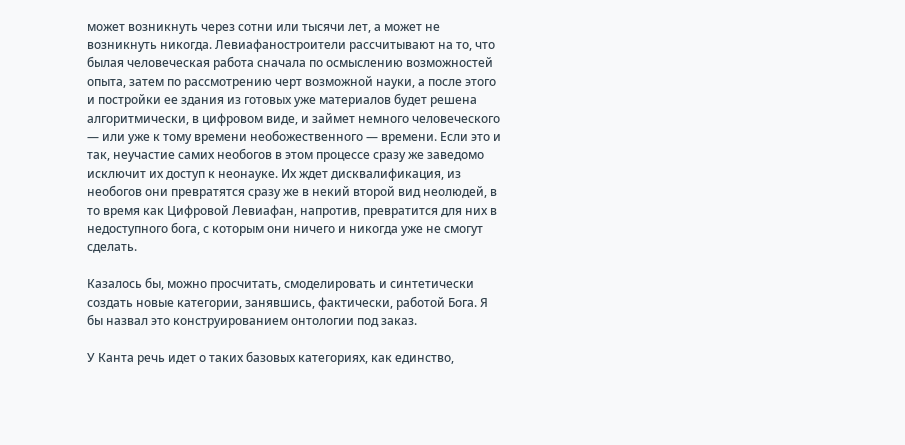может возникнуть через сотни или тысячи лет, а может не возникнуть никогда. Левиафаностроители рассчитывают на то, что былая человеческая работа сначала по осмыслению возможностей опыта, затем по рассмотрению черт возможной науки, а после этого и постройки ее здания из готовых уже материалов будет решена алгоритмически, в цифровом виде, и займет немного человеческого — или уже к тому времени необожественного — времени. Если это и так, неучастие самих необогов в этом процессе сразу же заведомо исключит их доступ к неонауке. Их ждет дисквалификация, из необогов они превратятся сразу же в некий второй вид неолюдей, в то время как Цифровой Левиафан, напротив, превратится для них в недоступного бога, с которым они ничего и никогда уже не смогут сделать.

Казалось бы, можно просчитать, смоделировать и синтетически создать новые категории, занявшись, фактически, работой Бога. Я бы назвал это конструированием онтологии под заказ.

У Канта речь идет о таких базовых категориях, как единство,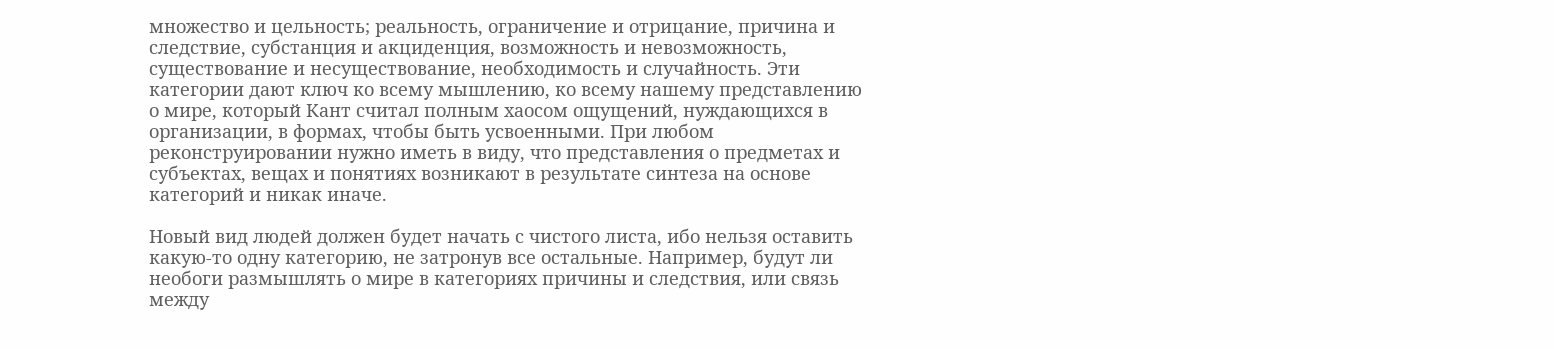множество и цельность; реальность, ограничение и отрицание, причина и следствие, субстанция и акциденция, возможность и невозможность, существование и несуществование, необходимость и случайность. Эти категории дают ключ ко всему мышлению, ко всему нашему представлению о мире, который Кант считал полным хаосом ощущений, нуждающихся в организации, в формах, чтобы быть усвоенными. При любом реконструировании нужно иметь в виду, что представления о предметах и субъектах, вещах и понятиях возникают в результате синтеза на основе категорий и никак иначе.

Новый вид людей должен будет начать с чистого листа, ибо нельзя оставить какую-то одну категорию, не затронув все остальные. Например, будут ли необоги размышлять о мире в категориях причины и следствия, или связь между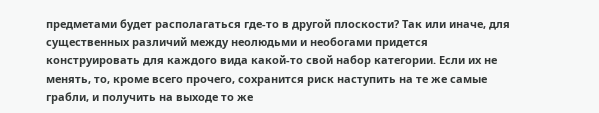предметами будет располагаться где-то в другой плоскости? Так или иначе, для существенных различий между неолюдьми и необогами придется конструировать для каждого вида какой-то свой набор категории. Если их не менять, то, кроме всего прочего, сохранится риск наступить на те же самые грабли, и получить на выходе то же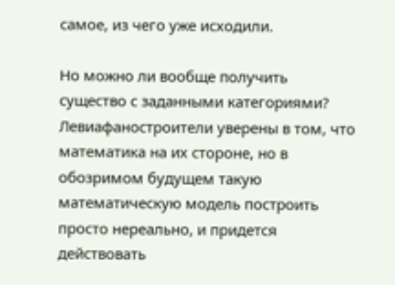самое, из чего уже исходили.

Но можно ли вообще получить существо с заданными категориями? Левиафаностроители уверены в том, что математика на их стороне, но в обозримом будущем такую математическую модель построить просто нереально, и придется действовать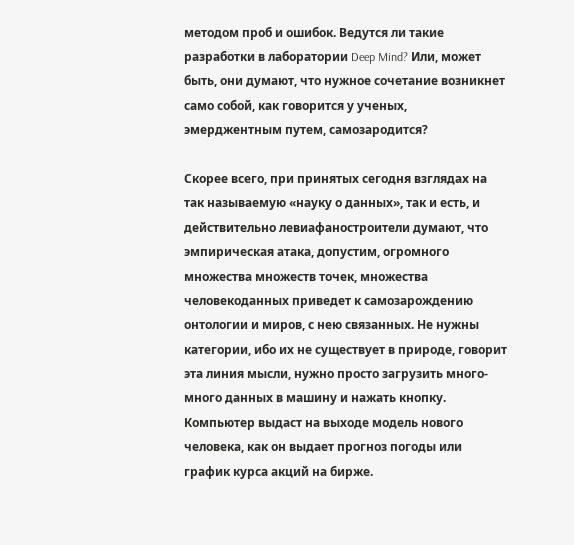методом проб и ошибок. Ведутся ли такие разработки в лаборатории Deep Mind? Или, может быть, они думают, что нужное сочетание возникнет само собой, как говорится у ученых, эмерджентным путем, самозародится?

Скорее всего, при принятых сегодня взглядах на так называемую «науку о данных», так и есть, и действительно левиафаностроители думают, что эмпирическая атака, допустим, огромного множества множеств точек, множества человекоданных приведет к самозарождению онтологии и миров, с нею связанных. Не нужны категории, ибо их не существует в природе, говорит эта линия мысли, нужно просто загрузить много-много данных в машину и нажать кнопку. Компьютер выдаст на выходе модель нового человека, как он выдает прогноз погоды или график курса акций на бирже.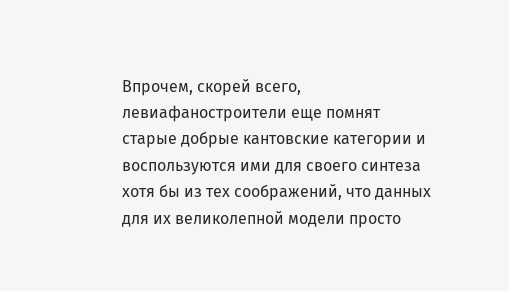Впрочем, скорей всего, левиафаностроители еще помнят старые добрые кантовские категории и воспользуются ими для своего синтеза хотя бы из тех соображений, что данных для их великолепной модели просто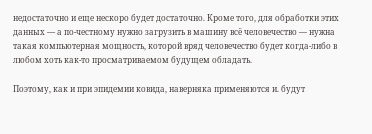недостаточно и еще нескоро будет достаточно. Кроме того, для обработки этих данных — а по-честному нужно загрузить в машину всё человечество — нужна такая компьютерная мощность, которой вряд человечество будет когда-либо в любом хоть как-то просматриваемом будущем обладать.

Поэтому, как и при эпидемии ковида, наверняка применяются и. будут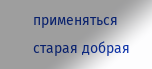применяться старая добрая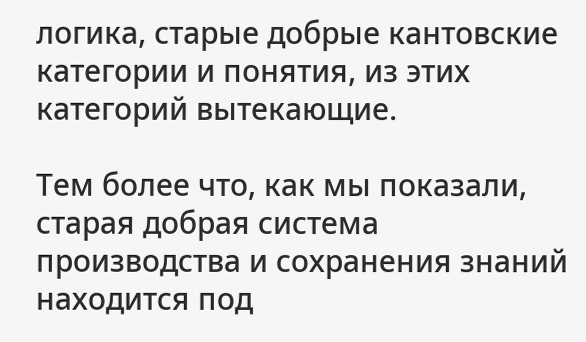логика, старые добрые кантовские категории и понятия, из этих категорий вытекающие.

Тем более что, как мы показали, старая добрая система производства и сохранения знаний находится под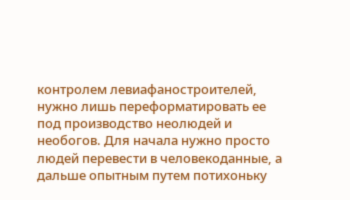контролем левиафаностроителей, нужно лишь переформатировать ее под производство неолюдей и необогов. Для начала нужно просто людей перевести в человекоданные, а дальше опытным путем потихоньку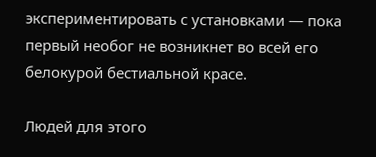экспериментировать с установками — пока первый необог не возникнет во всей его белокурой бестиальной красе.

Людей для этого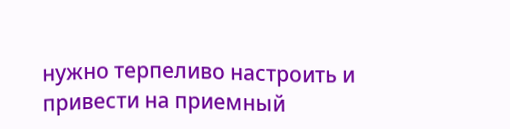нужно терпеливо настроить и привести на приемный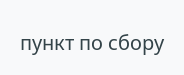пункт по сбору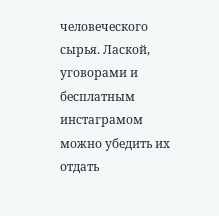человеческого сырья. Лаской, уговорами и бесплатным инстаграмом можно убедить их отдать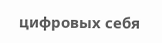цифровых себя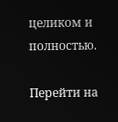целиком и полностью.

Перейти на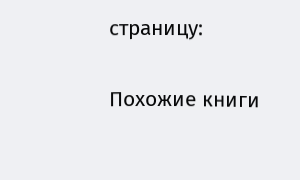страницу:

Похожие книги